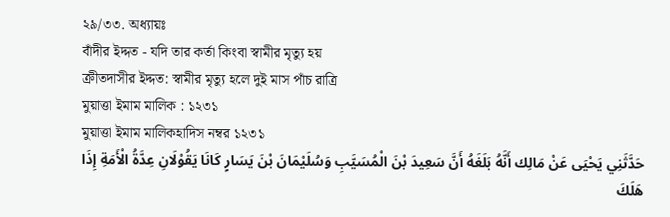২৯/৩৩. অধ্যায়ঃ
বাঁদীর ইদ্দত - যদি তার কর্তা কিংবা স্বামীর মৃত্যু হয়
ক্রীতদাসীর ইদ্দত: স্বামীর মৃত্যু হলে দুই মাস পাঁচ রাত্রি
মুয়াত্তা ইমাম মালিক : ১২৩১
মুয়াত্তা ইমাম মালিকহাদিস নম্বর ১২৩১
حَدَّثَنِي يَحْيَى عَنْ مَالِك أَنَّهُ بَلَغَهُ أَنَّ سَعِيدَ بْنَ الْمُسَيَّبِ وَسُلَيْمَانَ بْنَ يَسَارٍ كَانَا يَقُوْلَانِ عِدَّةُ الْأَمَةِ إِذَا هَلَكَ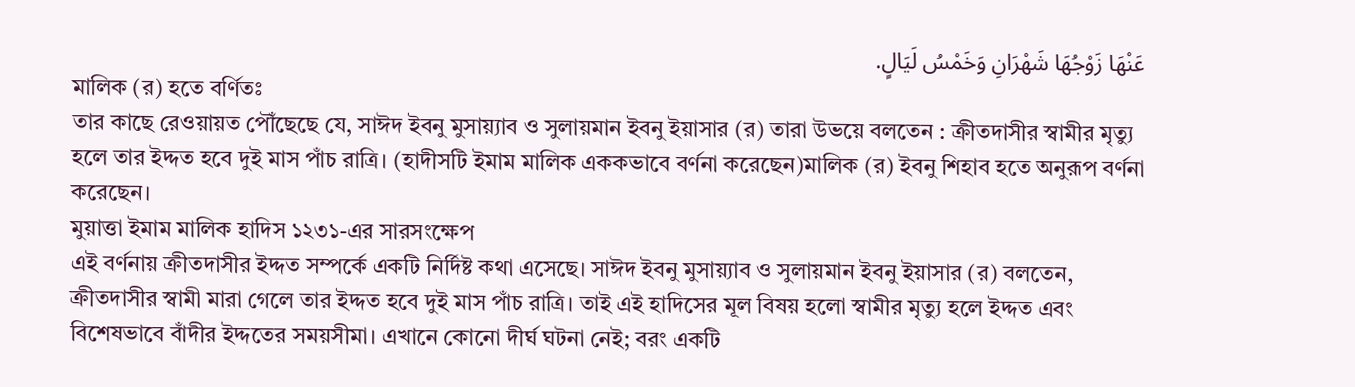عَنْهَا زَوْجُهَا شَهْرَانِ وَخَمْسُ لَيَالٍ.
মালিক (র) হতে বর্ণিতঃ
তার কাছে রেওয়ায়ত পৌঁছেছে যে, সাঈদ ইবনু মুসায়্যাব ও সুলায়মান ইবনু ইয়াসার (র) তারা উভয়ে বলতেন : ক্রীতদাসীর স্বামীর মৃত্যু হলে তার ইদ্দত হবে দুই মাস পাঁচ রাত্রি। (হাদীসটি ইমাম মালিক এককভাবে বর্ণনা করেছেন)মালিক (র) ইবনু শিহাব হতে অনুরূপ বর্ণনা করেছেন।
মুয়াত্তা ইমাম মালিক হাদিস ১২৩১-এর সারসংক্ষেপ
এই বর্ণনায় ক্রীতদাসীর ইদ্দত সম্পর্কে একটি নির্দিষ্ট কথা এসেছে। সাঈদ ইবনু মুসায়্যাব ও সুলায়মান ইবনু ইয়াসার (র) বলতেন, ক্রীতদাসীর স্বামী মারা গেলে তার ইদ্দত হবে দুই মাস পাঁচ রাত্রি। তাই এই হাদিসের মূল বিষয় হলো স্বামীর মৃত্যু হলে ইদ্দত এবং বিশেষভাবে বাঁদীর ইদ্দতের সময়সীমা। এখানে কোনো দীর্ঘ ঘটনা নেই; বরং একটি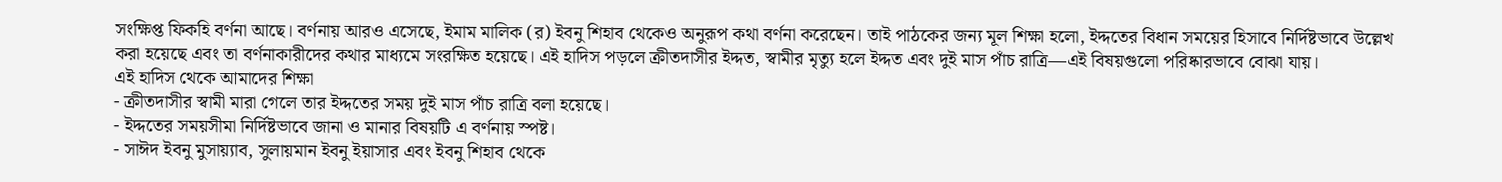সংক্ষিপ্ত ফিকহি বর্ণনা আছে। বর্ণনায় আরও এসেছে, ইমাম মালিক (র) ইবনু শিহাব থেকেও অনুরূপ কথা বর্ণনা করেছেন। তাই পাঠকের জন্য মূল শিক্ষা হলো, ইদ্দতের বিধান সময়ের হিসাবে নির্দিষ্টভাবে উল্লেখ করা হয়েছে এবং তা বর্ণনাকারীদের কথার মাধ্যমে সংরক্ষিত হয়েছে। এই হাদিস পড়লে ক্রীতদাসীর ইদ্দত, স্বামীর মৃত্যু হলে ইদ্দত এবং দুই মাস পাঁচ রাত্রি—এই বিষয়গুলো পরিষ্কারভাবে বোঝা যায়।
এই হাদিস থেকে আমাদের শিক্ষা
- ক্রীতদাসীর স্বামী মারা গেলে তার ইদ্দতের সময় দুই মাস পাঁচ রাত্রি বলা হয়েছে।
- ইদ্দতের সময়সীমা নির্দিষ্টভাবে জানা ও মানার বিষয়টি এ বর্ণনায় স্পষ্ট।
- সাঈদ ইবনু মুসায়্যাব, সুলায়মান ইবনু ইয়াসার এবং ইবনু শিহাব থেকে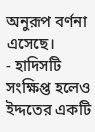অনুরূপ বর্ণনা এসেছে।
- হাদিসটি সংক্ষিপ্ত হলেও ইদ্দতের একটি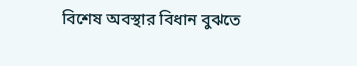বিশেষ অবস্থার বিধান বুঝতে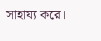সাহায্য করে।